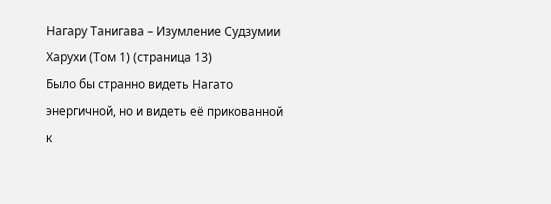Нагару Танигава – Изумление Судзумии Харухи (Том 1) (страница 13)
Было бы странно видеть Нагато энергичной, но и видеть её прикованной к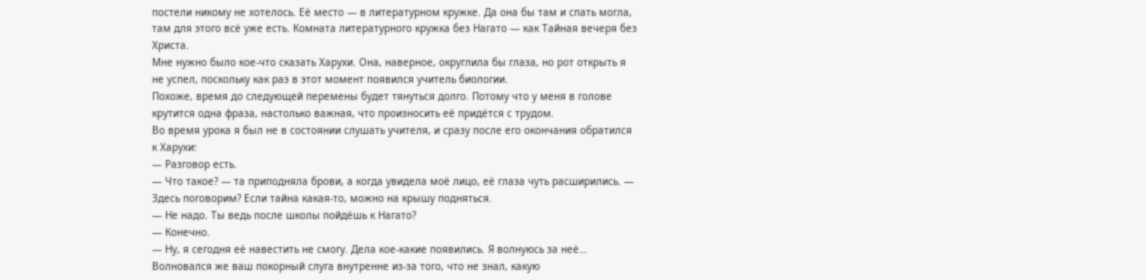постели никому не хотелось. Её место — в литературном кружке. Да она бы там и спать могла, там для этого всё уже есть. Комната литературного кружка без Нагато — как Тайная вечеря без Христа.
Мне нужно было кое-что сказать Харухи. Она, наверное, округлила бы глаза, но рот открыть я не успел, поскольку как раз в этот момент появился учитель биологии.
Похоже, время до следующей перемены будет тянуться долго. Потому что у меня в голове крутится одна фраза, настолько важная, что произносить её придётся с трудом.
Во время урока я был не в состоянии слушать учителя, и сразу после его окончания обратился к Харухи:
— Разговор есть.
— Что такое? — та приподняла брови, а когда увидела моё лицо, её глаза чуть расширились. — Здесь поговорим? Если тайна какая-то, можно на крышу подняться.
— Не надо. Ты ведь после школы пойдёшь к Нагато?
— Конечно.
— Ну, я сегодня её навестить не смогу. Дела кое-какие появились. Я волнуюсь за неё…
Волновался же ваш покорный слуга внутренне из-за того, что не знал, какую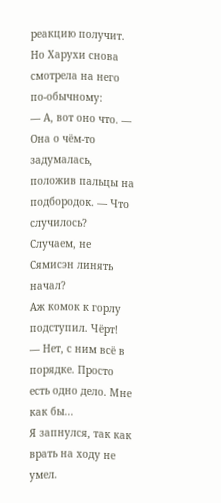реакцию получит. Но Харухи снова смотрела на него по-обычному:
— А, вот оно что. — Она о чём-то задумалась, положив пальцы на подбородок. — Что случилось? Случаем, не Сямисэн линять начал?
Аж комок к горлу подступил. Чёрт!
— Нет, с ним всё в порядке. Просто есть одно дело. Мне как бы...
Я запнулся, так как врать на ходу не умел.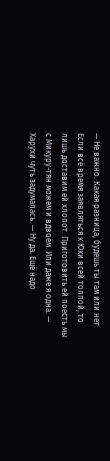— Не важно. Какая разница, будешь ты там или нет. Если всё время заявляться к Юки всей толпой, то лишь доставим ей хлопот. Приготовить ей поесть мы с Микуру-тян можем и вдвоём. Или даже я одна. — Харухи чуть задумалась. — Ну да. Ещё надо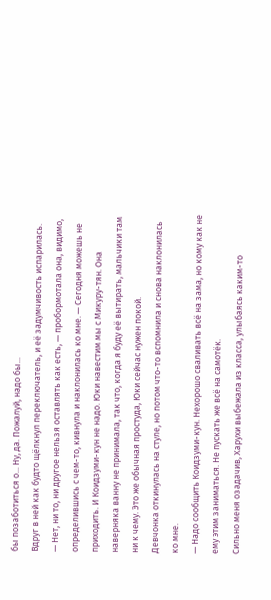бы позаботиться о... Ну, да. Пожалуй, надо бы...
Вдруг в ней как будто щёлкнул переключатель, и её задумчивость испарилась.
— Нет, ни то, ни другое нельзя оставлять как есть, — пробормотала она, видимо, определившись с чем-то, кивнула и наклонилась ко мне. — Сегодня можешь не приходить. И Коидзуми-кун не надо. Юки навестим мы с Микуру-тян. Она наверняка ванну не принимала, так что, когда я буду её вытирать, мальчики там ни к чему. Это же обычная простуда, Юки сейчас нужен покой.
Девчонка откинулась на стуле, но потом что-то вспомнила и снова наклонилась ко мне.
— Надо сообщить Коидзуми-кун. Нехорошо сваливать всё на зама, но кому как не ему этим заниматься. Не пускать же всё на самотёк.
Сильно меня озадачив, Харухи выбежала из класса, улыбаясь каким-то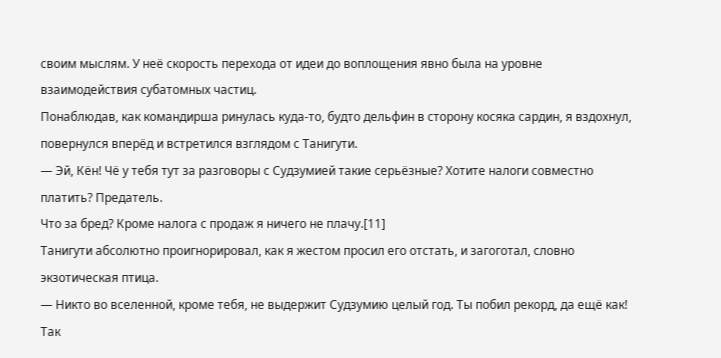своим мыслям. У неё скорость перехода от идеи до воплощения явно была на уровне взаимодействия субатомных частиц.
Понаблюдав, как командирша ринулась куда-то, будто дельфин в сторону косяка сардин, я вздохнул, повернулся вперёд и встретился взглядом с Танигути.
— Эй, Кён! Чё у тебя тут за разговоры с Судзумией такие серьёзные? Хотите налоги совместно платить? Предатель.
Что за бред? Кроме налога с продаж я ничего не плачу.[11]
Танигути абсолютно проигнорировал, как я жестом просил его отстать, и загоготал, словно экзотическая птица.
— Никто во вселенной, кроме тебя, не выдержит Судзумию целый год. Ты побил рекорд, да ещё как! Так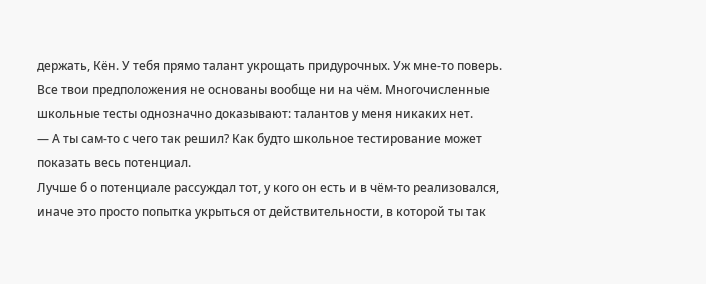держать, Кён. У тебя прямо талант укрощать придурочных. Уж мне-то поверь.
Все твои предположения не основаны вообще ни на чём. Многочисленные школьные тесты однозначно доказывают: талантов у меня никаких нет.
— А ты сам-то с чего так решил? Как будто школьное тестирование может показать весь потенциал.
Лучше б о потенциале рассуждал тот, у кого он есть и в чём-то реализовался, иначе это просто попытка укрыться от действительности, в которой ты так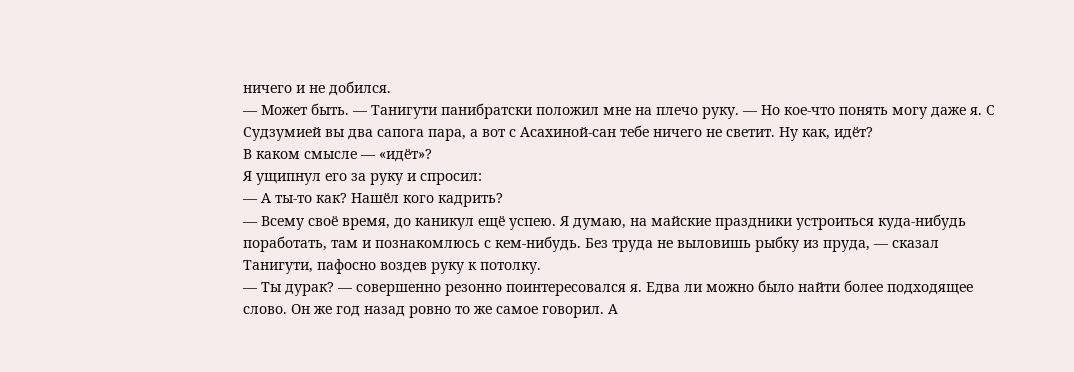ничего и не добился.
— Может быть. — Танигути панибратски положил мне на плечо руку. — Но кое-что понять могу даже я. С Судзумией вы два сапога пара, а вот с Асахиной-сан тебе ничего не светит. Ну как, идёт?
В каком смысле — «идёт»?
Я ущипнул его за руку и спросил:
— А ты-то как? Нашёл кого кадрить?
— Всему своё время, до каникул ещё успею. Я думаю, на майские праздники устроиться куда-нибудь поработать, там и познакомлюсь с кем-нибудь. Без труда не выловишь рыбку из пруда, — сказал Танигути, пафосно воздев руку к потолку.
— Ты дурак? — совершенно резонно поинтересовался я. Едва ли можно было найти более подходящее слово. Он же год назад ровно то же самое говорил. А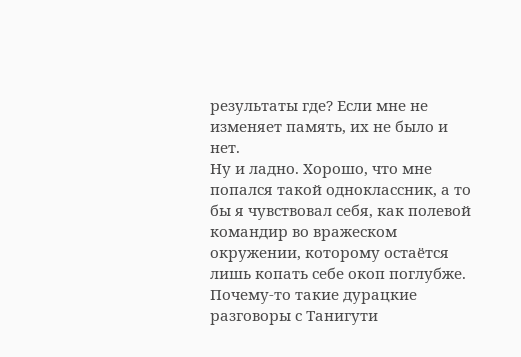результаты где? Если мне не изменяет память, их не было и нет.
Ну и ладно. Хорошо, что мне попался такой одноклассник, а то бы я чувствовал себя, как полевой командир во вражеском окружении, которому остаётся лишь копать себе окоп поглубже. Почему-то такие дурацкие разговоры с Танигути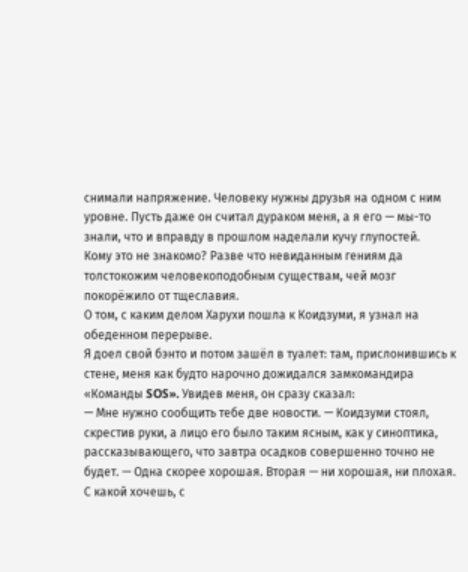снимали напряжение. Человеку нужны друзья на одном с ним уровне. Пусть даже он считал дураком меня, а я его — мы-то знали, что и вправду в прошлом наделали кучу глупостей.
Кому это не знакомо? Разве что невиданным гениям да толстокожим человекоподобным существам, чей мозг покорёжило от тщеславия.
О том, с каким делом Харухи пошла к Коидзуми, я узнал на обеденном перерыве.
Я доел свой бэнто и потом зашёл в туалет: там, прислонившись к стене, меня как будто нарочно дожидался замкомандира «Команды SOS». Увидев меня, он сразу сказал:
— Мне нужно сообщить тебе две новости. — Коидзуми стоял, скрестив руки, а лицо его было таким ясным, как у синоптика, рассказывающего, что завтра осадков совершенно точно не будет. — Одна скорее хорошая. Вторая — ни хорошая, ни плохая.
С какой хочешь, с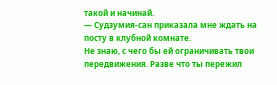такой и начинай.
— Судзумия-сан приказала мне ждать на посту в клубной комнате.
Не знаю, с чего бы ей ограничивать твои передвижения. Разве что ты пережил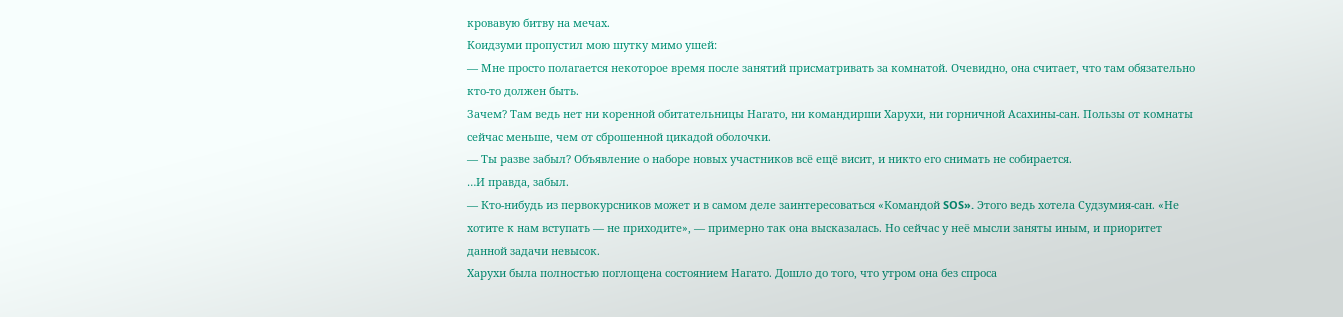кровавую битву на мечах.
Коидзуми пропустил мою шутку мимо ушей:
— Мне просто полагается некоторое время после занятий присматривать за комнатой. Очевидно, она считает, что там обязательно кто-то должен быть.
Зачем? Там ведь нет ни коренной обитательницы Нагато, ни командирши Харухи, ни горничной Асахины-сан. Пользы от комнаты сейчас меньше, чем от сброшенной цикадой оболочки.
— Ты разве забыл? Объявление о наборе новых участников всё ещё висит, и никто его снимать не собирается.
…И правда, забыл.
— Кто-нибудь из первокурсников может и в самом деле заинтересоваться «Командой SOS». Этого ведь хотела Судзумия-сан. «Не хотите к нам вступать — не приходите», — примерно так она высказалась. Но сейчас у неё мысли заняты иным, и приоритет данной задачи невысок.
Харухи была полностью поглощена состоянием Нагато. Дошло до того, что утром она без спроса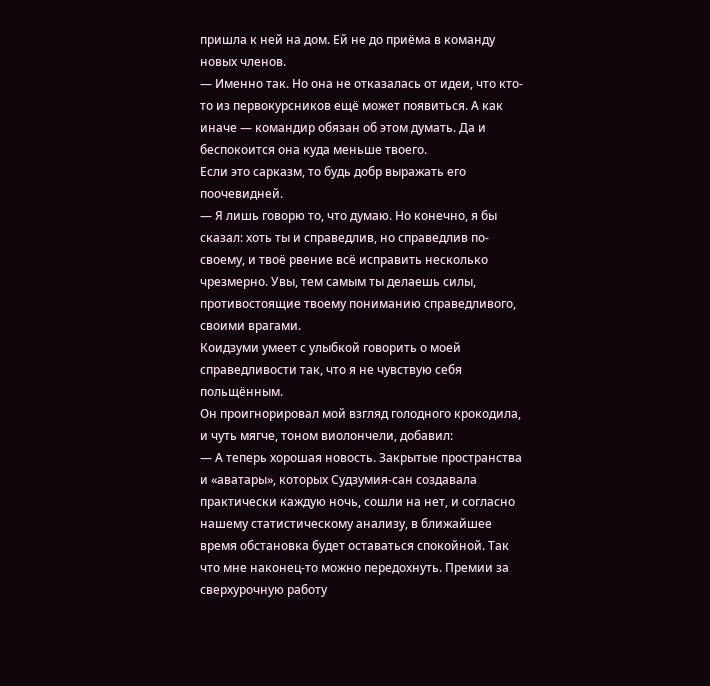пришла к ней на дом. Ей не до приёма в команду новых членов.
— Именно так. Но она не отказалась от идеи, что кто-то из первокурсников ещё может появиться. А как иначе — командир обязан об этом думать. Да и беспокоится она куда меньше твоего.
Если это сарказм, то будь добр выражать его поочевидней.
— Я лишь говорю то, что думаю. Но конечно, я бы сказал: хоть ты и справедлив, но справедлив по-своему, и твоё рвение всё исправить несколько чрезмерно. Увы, тем самым ты делаешь силы, противостоящие твоему пониманию справедливого, своими врагами.
Коидзуми умеет с улыбкой говорить о моей справедливости так, что я не чувствую себя польщённым.
Он проигнорировал мой взгляд голодного крокодила, и чуть мягче, тоном виолончели, добавил:
— А теперь хорошая новость. Закрытые пространства и «аватары», которых Судзумия-сан создавала практически каждую ночь, сошли на нет, и согласно нашему статистическому анализу, в ближайшее время обстановка будет оставаться спокойной. Так что мне наконец-то можно передохнуть. Премии за сверхурочную работу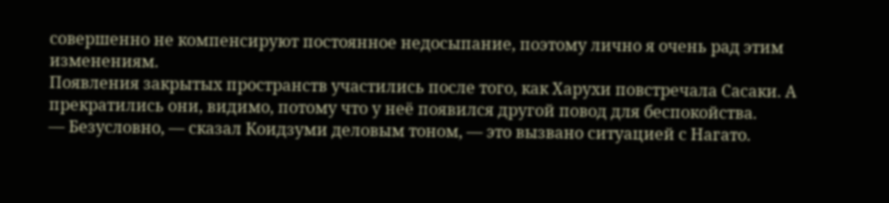совершенно не компенсируют постоянное недосыпание, поэтому лично я очень рад этим изменениям.
Появления закрытых пространств участились после того, как Харухи повстречала Сасаки. А прекратились они, видимо, потому что у неё появился другой повод для беспокойства.
— Безусловно, — сказал Коидзуми деловым тоном, — это вызвано ситуацией с Нагато.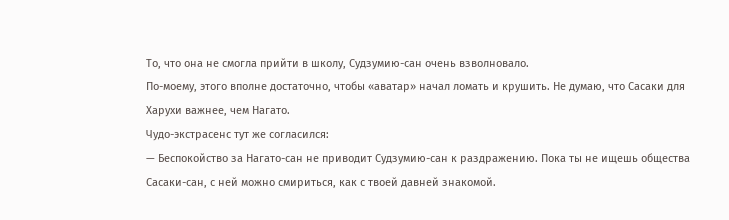То, что она не смогла прийти в школу, Судзумию-сан очень взволновало.
По-моему, этого вполне достаточно, чтобы «аватар» начал ломать и крушить. Не думаю, что Сасаки для Харухи важнее, чем Нагато.
Чудо-экстрасенс тут же согласился:
— Беспокойство за Нагато-сан не приводит Судзумию-сан к раздражению. Пока ты не ищешь общества Сасаки-сан, с ней можно смириться, как с твоей давней знакомой.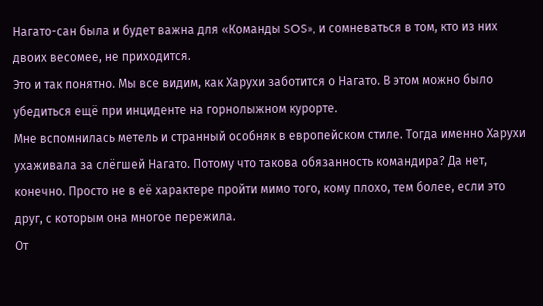Нагато-сан была и будет важна для «Команды SOS», и сомневаться в том, кто из них двоих весомее, не приходится.
Это и так понятно. Мы все видим, как Харухи заботится о Нагато. В этом можно было убедиться ещё при инциденте на горнолыжном курорте.
Мне вспомнилась метель и странный особняк в европейском стиле. Тогда именно Харухи ухаживала за слёгшей Нагато. Потому что такова обязанность командира? Да нет, конечно. Просто не в её характере пройти мимо того, кому плохо, тем более, если это друг, с которым она многое пережила.
От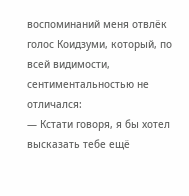воспоминаний меня отвлёк голос Коидзуми, который, по всей видимости, сентиментальностью не отличался:
— Кстати говоря, я бы хотел высказать тебе ещё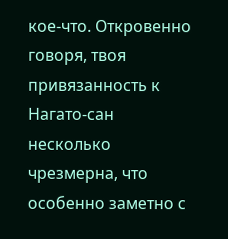кое-что. Откровенно говоря, твоя привязанность к Нагато-сан несколько чрезмерна, что особенно заметно с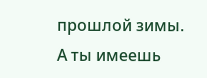прошлой зимы.
А ты имеешь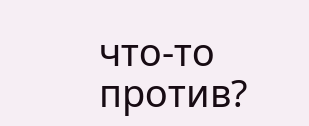что-то против?